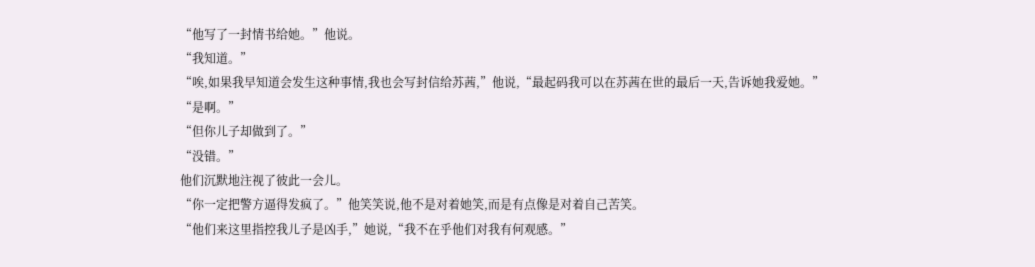“他写了一封情书给她。”他说。
“我知道。”
“唉,如果我早知道会发生这种事情,我也会写封信给苏茜,”他说,“最起码我可以在苏茜在世的最后一天,告诉她我爱她。”
“是啊。”
“但你儿子却做到了。”
“没错。”
他们沉默地注视了彼此一会儿。
“你一定把警方逼得发疯了。”他笑笑说,他不是对着她笑,而是有点像是对着自己苦笑。
“他们来这里指控我儿子是凶手,”她说,“我不在乎他们对我有何观感。”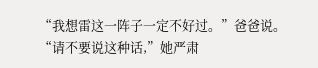“我想雷这一阵子一定不好过。”爸爸说。
“请不要说这种话,”她严肃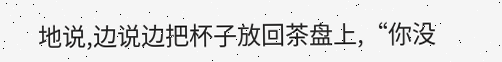地说,边说边把杯子放回茶盘上,“你没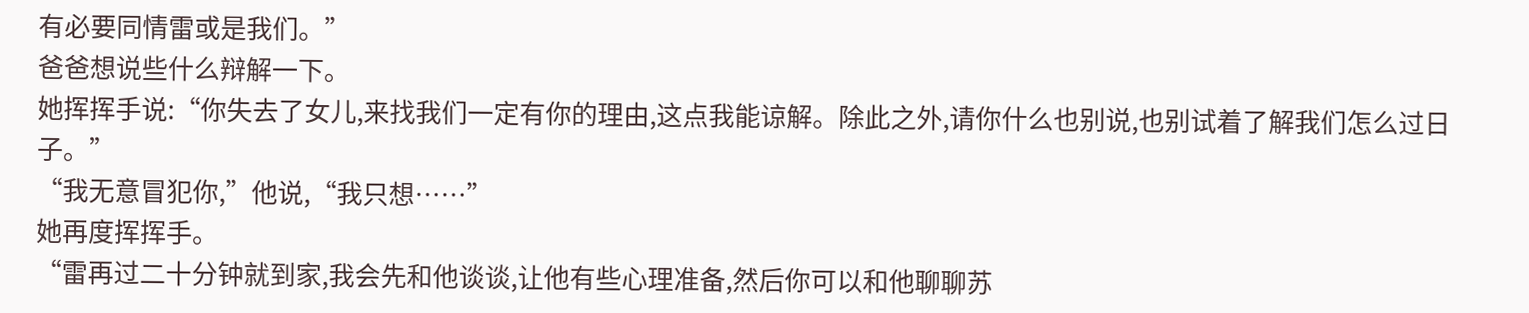有必要同情雷或是我们。”
爸爸想说些什么辩解一下。
她挥挥手说:“你失去了女儿,来找我们一定有你的理由,这点我能谅解。除此之外,请你什么也别说,也别试着了解我们怎么过日子。”
“我无意冒犯你,”他说,“我只想……”
她再度挥挥手。
“雷再过二十分钟就到家,我会先和他谈谈,让他有些心理准备,然后你可以和他聊聊苏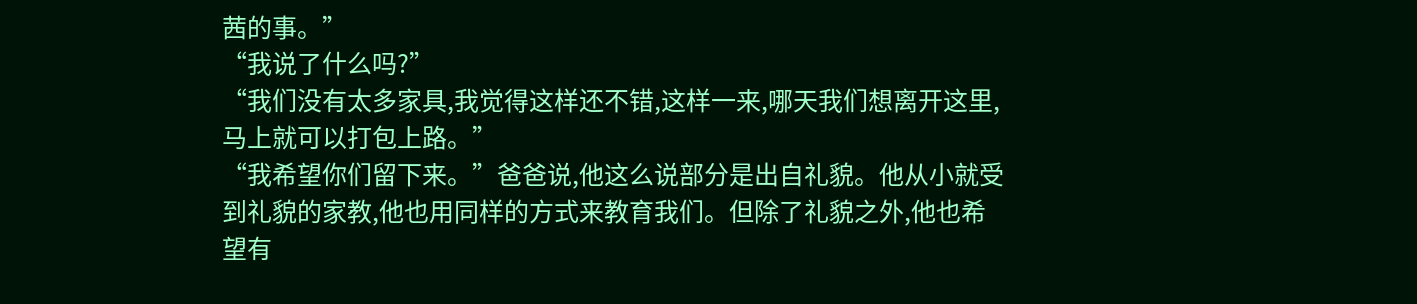茜的事。”
“我说了什么吗?”
“我们没有太多家具,我觉得这样还不错,这样一来,哪天我们想离开这里,马上就可以打包上路。”
“我希望你们留下来。”爸爸说,他这么说部分是出自礼貌。他从小就受到礼貌的家教,他也用同样的方式来教育我们。但除了礼貌之外,他也希望有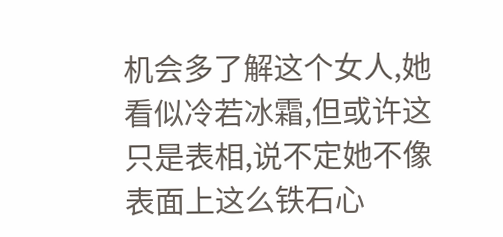机会多了解这个女人,她看似冷若冰霜,但或许这只是表相,说不定她不像表面上这么铁石心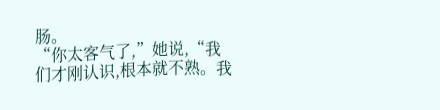肠。
“你太客气了,”她说,“我们才刚认识,根本就不熟。我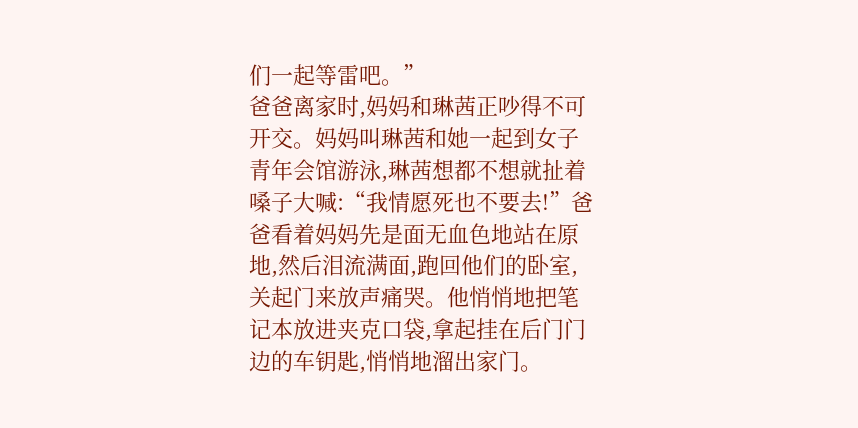们一起等雷吧。”
爸爸离家时,妈妈和琳茜正吵得不可开交。妈妈叫琳茜和她一起到女子青年会馆游泳,琳茜想都不想就扯着嗓子大喊:“我情愿死也不要去!”爸爸看着妈妈先是面无血色地站在原地,然后泪流满面,跑回他们的卧室,关起门来放声痛哭。他悄悄地把笔记本放进夹克口袋,拿起挂在后门门边的车钥匙,悄悄地溜出家门。